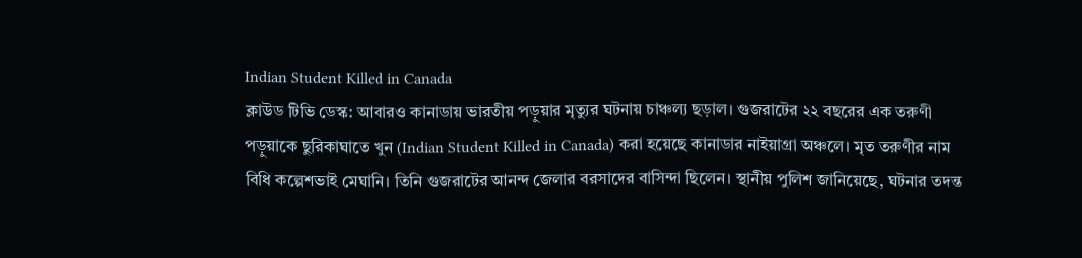Indian Student Killed in Canada
ক্লাউড টিভি ডেস্ক: আবারও কানাডায় ভারতীয় পড়ুয়ার মৃত্যুর ঘটনায় চাঞ্চল্য ছড়াল। গুজরাটের ২২ বছরের এক তরুণী পড়ুয়াকে ছুরিকাঘাতে খুন (Indian Student Killed in Canada) করা হয়েছে কানাডার নাইয়াগ্রা অঞ্চলে। মৃত তরুণীর নাম বিধি কল্পেশভাই মেঘানি। তিনি গুজরাটের আনন্দ জেলার বরসাদের বাসিন্দা ছিলেন। স্থানীয় পুলিশ জানিয়েছে, ঘটনার তদন্ত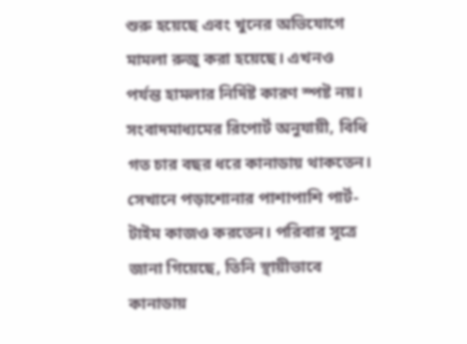শুরু হয়েছে এবং খুনের অভিযোগে মামলা রুজু করা হয়েছে। এখনও পর্যন্ত হামলার নির্দিষ্ট কারণ স্পষ্ট নয়।
সংবাদমাধ্যমের রিপোর্ট অনুযায়ী, বিধি গত চার বছর ধরে কানাডায় থাকতেন। সেখানে পড়াশোনার পাশাপাশি পার্ট-টাইম কাজও করতেন। পরিবার সূত্রে জানা গিয়েছে, তিনি স্থায়ীভাবে কানাডায়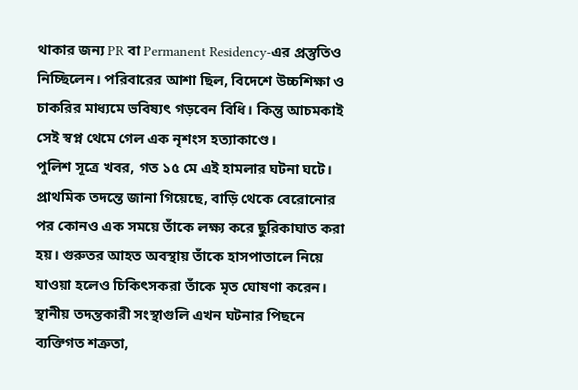থাকার জন্য PR বা Permanent Residency-এর প্রস্তুতিও নিচ্ছিলেন। পরিবারের আশা ছিল, বিদেশে উচ্চশিক্ষা ও চাকরির মাধ্যমে ভবিষ্যৎ গড়বেন বিধি। কিন্তু আচমকাই সেই স্বপ্ন থেমে গেল এক নৃশংস হত্যাকাণ্ডে।
পুলিশ সূত্রে খবর, গত ১৫ মে এই হামলার ঘটনা ঘটে। প্রাথমিক তদন্তে জানা গিয়েছে, বাড়ি থেকে বেরোনোর পর কোনও এক সময়ে তাঁকে লক্ষ্য করে ছুরিকাঘাত করা হয়। গুরুতর আহত অবস্থায় তাঁকে হাসপাতালে নিয়ে যাওয়া হলেও চিকিৎসকরা তাঁকে মৃত ঘোষণা করেন। স্থানীয় তদন্তকারী সংস্থাগুলি এখন ঘটনার পিছনে ব্যক্তিগত শত্রুতা,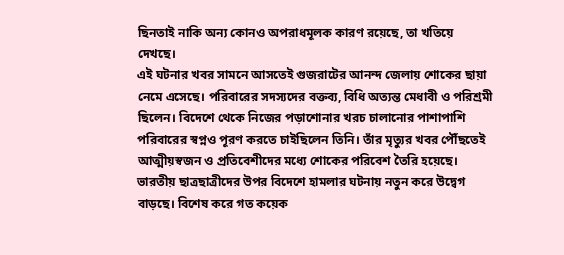ছিনতাই নাকি অন্য কোনও অপরাধমূলক কারণ রয়েছে, তা খতিয়ে দেখছে।
এই ঘটনার খবর সামনে আসতেই গুজরাটের আনন্দ জেলায় শোকের ছায়া নেমে এসেছে। পরিবারের সদস্যদের বক্তব্য, বিধি অত্যন্ত মেধাবী ও পরিশ্রমী ছিলেন। বিদেশে থেকে নিজের পড়াশোনার খরচ চালানোর পাশাপাশি পরিবারের স্বপ্নও পূরণ করতে চাইছিলেন তিনি। তাঁর মৃত্যুর খবর পৌঁছতেই আত্মীয়স্বজন ও প্রতিবেশীদের মধ্যে শোকের পরিবেশ তৈরি হয়েছে।
ভারতীয় ছাত্রছাত্রীদের উপর বিদেশে হামলার ঘটনায় নতুন করে উদ্বেগ বাড়ছে। বিশেষ করে গত কয়েক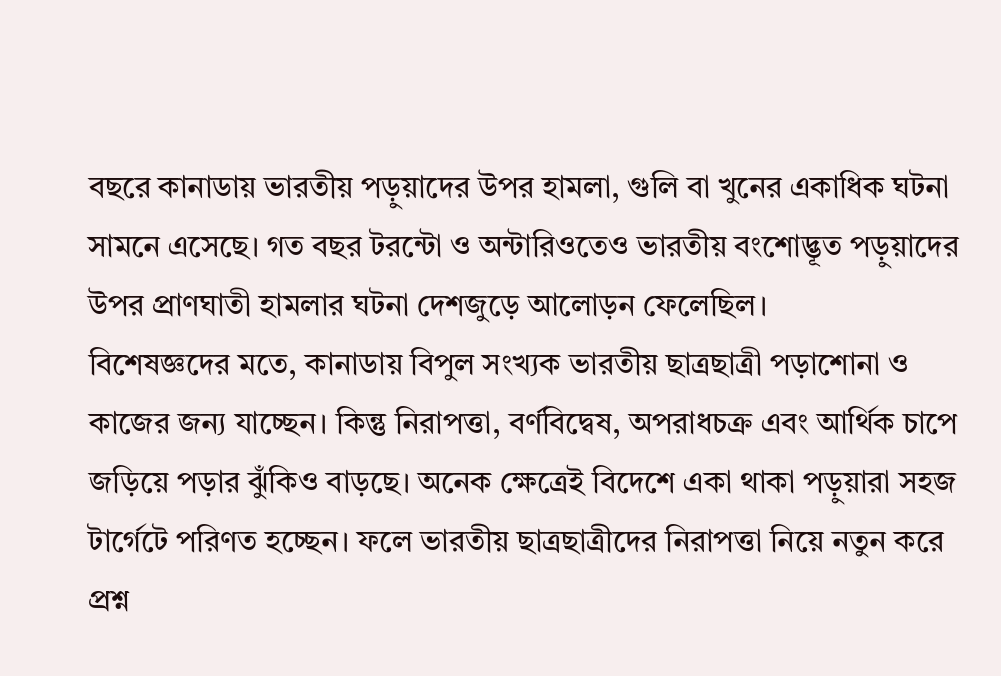বছরে কানাডায় ভারতীয় পড়ুয়াদের উপর হামলা, গুলি বা খুনের একাধিক ঘটনা সামনে এসেছে। গত বছর টরন্টো ও অন্টারিওতেও ভারতীয় বংশোদ্ভূত পড়ুয়াদের উপর প্রাণঘাতী হামলার ঘটনা দেশজুড়ে আলোড়ন ফেলেছিল।
বিশেষজ্ঞদের মতে, কানাডায় বিপুল সংখ্যক ভারতীয় ছাত্রছাত্রী পড়াশোনা ও কাজের জন্য যাচ্ছেন। কিন্তু নিরাপত্তা, বর্ণবিদ্বেষ, অপরাধচক্র এবং আর্থিক চাপে জড়িয়ে পড়ার ঝুঁকিও বাড়ছে। অনেক ক্ষেত্রেই বিদেশে একা থাকা পড়ুয়ারা সহজ টার্গেটে পরিণত হচ্ছেন। ফলে ভারতীয় ছাত্রছাত্রীদের নিরাপত্তা নিয়ে নতুন করে প্রশ্ন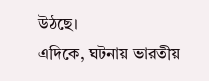উঠছে।
এদিকে, ঘটনায় ভারতীয়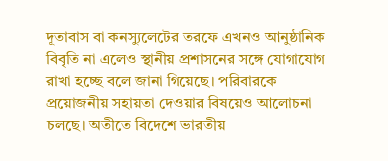দূতাবাস বা কনস্যুলেটের তরফে এখনও আনুষ্ঠানিক বিবৃতি না এলেও স্থানীয় প্রশাসনের সঙ্গে যোগাযোগ রাখা হচ্ছে বলে জানা গিয়েছে। পরিবারকে প্রয়োজনীয় সহায়তা দেওয়ার বিষয়েও আলোচনা চলছে। অতীতে বিদেশে ভারতীয়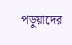পড়ুয়াদের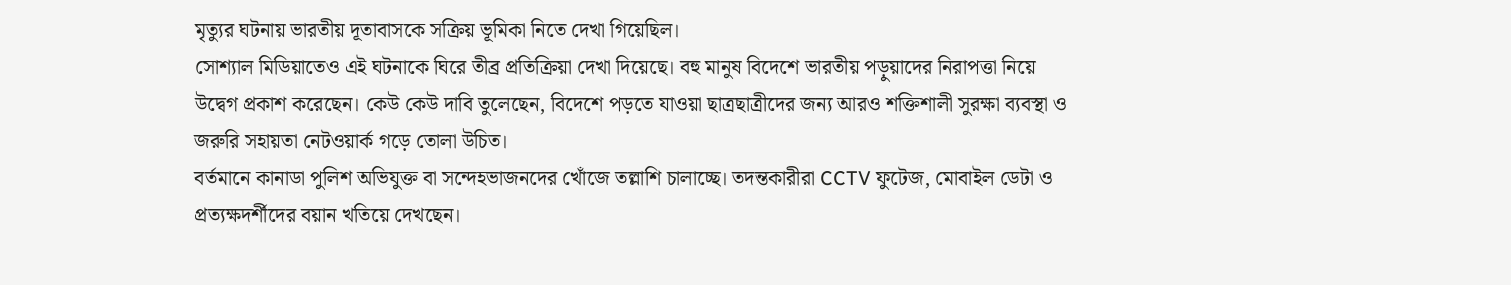মৃত্যুর ঘটনায় ভারতীয় দূতাবাসকে সক্রিয় ভূমিকা নিতে দেখা গিয়েছিল।
সোশ্যাল মিডিয়াতেও এই ঘটনাকে ঘিরে তীব্র প্রতিক্রিয়া দেখা দিয়েছে। বহু মানুষ বিদেশে ভারতীয় পড়ুয়াদের নিরাপত্তা নিয়ে উদ্বেগ প্রকাশ করেছেন। কেউ কেউ দাবি তুলেছেন, বিদেশে পড়তে যাওয়া ছাত্রছাত্রীদের জন্য আরও শক্তিশালী সুরক্ষা ব্যবস্থা ও জরুরি সহায়তা নেটওয়ার্ক গড়ে তোলা উচিত।
বর্তমানে কানাডা পুলিশ অভিযুক্ত বা সন্দেহভাজনদের খোঁজে তল্লাশি চালাচ্ছে। তদন্তকারীরা CCTV ফুটেজ, মোবাইল ডেটা ও প্রত্যক্ষদর্শীদের বয়ান খতিয়ে দেখছেন।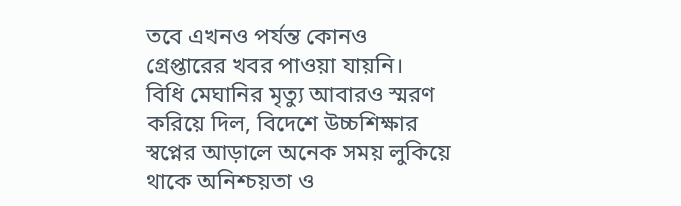তবে এখনও পর্যন্ত কোনও গ্রেপ্তারের খবর পাওয়া যায়নি।
বিধি মেঘানির মৃত্যু আবারও স্মরণ করিয়ে দিল, বিদেশে উচ্চশিক্ষার স্বপ্নের আড়ালে অনেক সময় লুকিয়ে থাকে অনিশ্চয়তা ও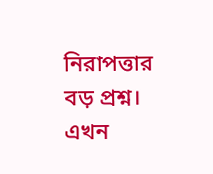নিরাপত্তার বড় প্রশ্ন। এখন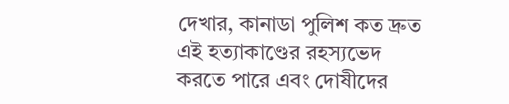দেখার, কানাডা পুলিশ কত দ্রুত এই হত্যাকাণ্ডের রহস্যভেদ করতে পারে এবং দোষীদের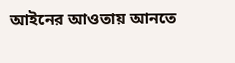আইনের আওতায় আনতে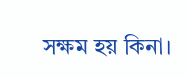সক্ষম হয় কিনা।